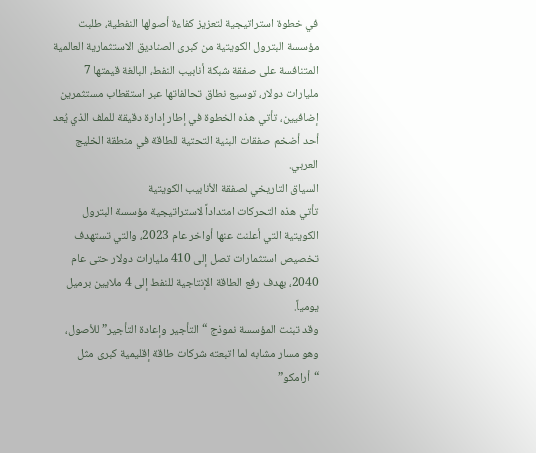في خطوة استراتيجية لتعزيز كفاءة أصولها النفطية، طلبت مؤسسة البترول الكويتية من كبرى الصناديق الاستثمارية العالمية المتنافسة على صفقة شبكة أنابيب النفط، البالغة قيمتها 7 مليارات دولار، توسيع نطاق تحالفاتها عبر استقطاب مستثمرين إضافيين، تأتي هذه الخطوة في إطار إدارة دقيقة للملف الذي يُعد أحد أضخم صفقات البنية التحتية للطاقة في منطقة الخليج العربي.
السياق التاريخي لصفقة الأنابيب الكويتية
تأتي هذه التحركات امتداداً لاستراتيجية مؤسسة البترول الكويتية التي أعلنت عنها أواخر عام 2023، والتي تستهدف تخصيص استثمارات تصل إلى 410 مليارات دولار حتى عام 2040، بهدف رفع الطاقة الإنتاجية للنفط إلى 4 ملايين برميل يومياً.
وقد تبنت المؤسسة نموذج “التأجير وإعادة التأجير” للأصول، وهو مسار مشابه لما اتبعته شركات طاقة إقليمية كبرى مثل “أرامكو”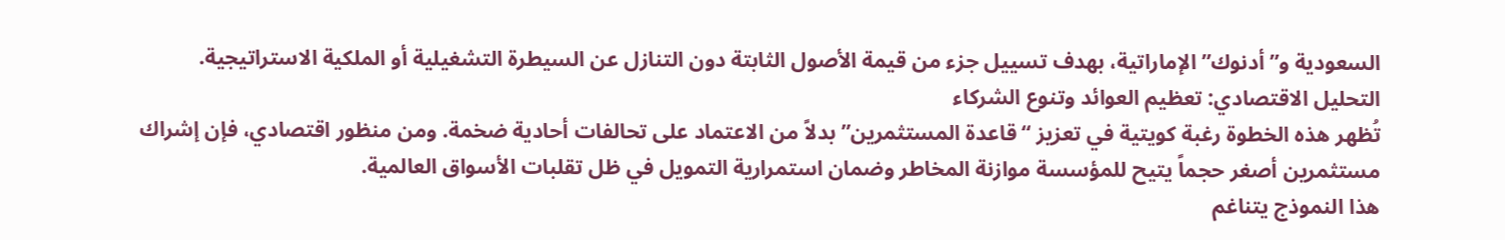السعودية و”أدنوك” الإماراتية، بهدف تسييل جزء من قيمة الأصول الثابتة دون التنازل عن السيطرة التشغيلية أو الملكية الاستراتيجية.
التحليل الاقتصادي: تعظيم العوائد وتنوع الشركاء
تُظهر هذه الخطوة رغبة كويتية في تعزيز “قاعدة المستثمرين” بدلاً من الاعتماد على تحالفات أحادية ضخمة. ومن منظور اقتصادي، فإن إشراك مستثمرين أصغر حجماً يتيح للمؤسسة موازنة المخاطر وضمان استمرارية التمويل في ظل تقلبات الأسواق العالمية.
هذا النموذج يتناغم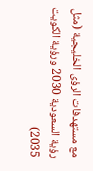مع مستهدفات الرؤى الخليجية (مثل رؤية السعودية 2030 ورؤية الكويت 2035)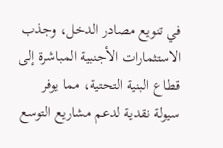في تنويع مصادر الدخل، وجذب الاستثمارات الأجنبية المباشرة إلى قطاع البنية التحتية، مما يوفر سيولة نقدية لدعم مشاريع التوسع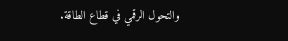والتحول الرقمي في قطاع الطاقة.